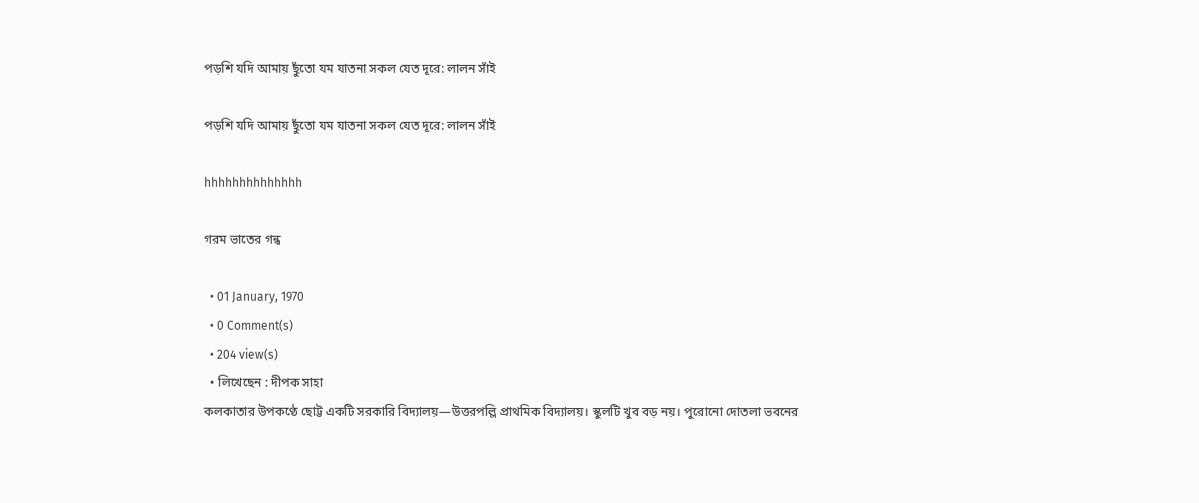পড়শি যদি আমায় ছুঁতো যম যাতনা সকল যেত দূরে: লালন সাঁই

পড়শি যদি আমায় ছুঁতো যম যাতনা সকল যেত দূরে: লালন সাঁই

hhhhhhhhhhhhhh

গরম ভাতের গন্ধ

  • 01 January, 1970
  • 0 Comment(s)
  • 204 view(s)
  • লিখেছেন : দীপক সাহা
কলকাতার উপকণ্ঠে ছোট্ট একটি সরকারি বিদ্যালয়—উত্তরপল্লি প্রাথমিক বিদ্যালয়। স্কুলটি খুব বড় নয়। পুরোনো দোতলা ভবনের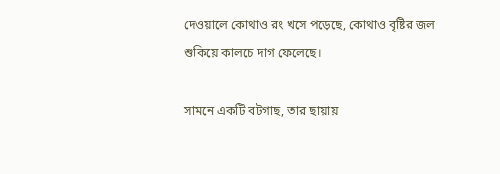দেওয়ালে কোথাও রং খসে পড়েছে, কোথাও বৃষ্টির জল শুকিয়ে কালচে দাগ ফেলেছে।

সামনে একটি বটগাছ, তার ছায়ায়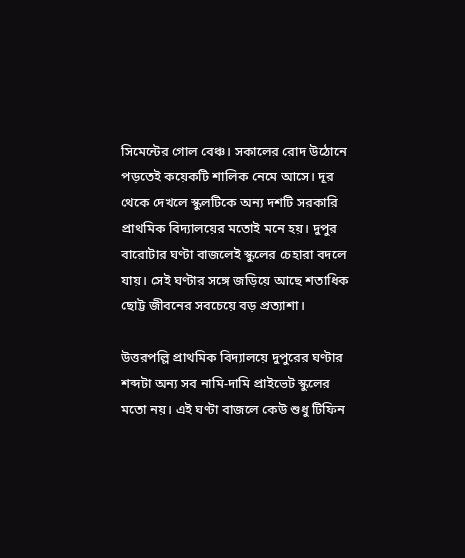সিমেন্টের গোল বেঞ্চ। সকালের রোদ উঠোনে পড়তেই কয়েকটি শালিক নেমে আসে। দূর থেকে দেখলে স্কুলটিকে অন্য দশটি সরকারি প্রাথমিক বিদ্যালয়ের মতোই মনে হয়। দুপুর বারোটার ঘণ্টা বাজলেই স্কুলের চেহারা বদলে যায়। সেই ঘণ্টার সঙ্গে জড়িয়ে আছে শতাধিক ছোট্ট জীবনের সবচেয়ে বড় প্রত্যাশা।

উত্তরপল্লি প্রাথমিক বিদ্যালয়ে দুপুরের ঘণ্টার শব্দটা অন্য সব নামি-দামি প্রাইভেট স্কুলের মতো নয়। এই ঘণ্টা বাজলে কেউ শুধু টিফিন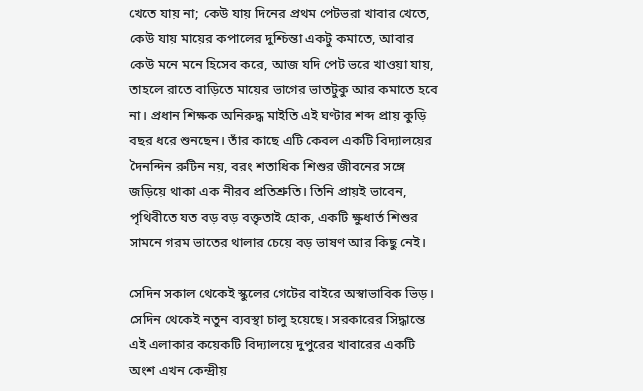খেতে যায় না; কেউ যায় দিনের প্রথম পেটভরা খাবার খেতে, কেউ যায় মায়ের কপালের দুশ্চিন্তা একটু কমাতে, আবার কেউ মনে মনে হিসেব করে, আজ যদি পেট ভরে খাওয়া যায়, তাহলে রাতে বাড়িতে মায়ের ভাগের ভাতটুকু আর কমাতে হবে না। প্রধান শিক্ষক অনিরুদ্ধ মাইতি এই ঘণ্টার শব্দ প্রায় কুড়ি বছর ধরে শুনছেন। তাঁর কাছে এটি কেবল একটি বিদ্যালয়ের দৈনন্দিন রুটিন নয়, বরং শতাধিক শিশুর জীবনের সঙ্গে জড়িয়ে থাকা এক নীরব প্রতিশ্রুতি। তিনি প্রায়ই ভাবেন, পৃথিবীতে যত বড় বড় বক্তৃতাই হোক, একটি ক্ষুধার্ত শিশুর সামনে গরম ভাতের থালার চেয়ে বড় ভাষণ আর কিছু নেই।

সেদিন সকাল থেকেই স্কুলের গেটের বাইরে অস্বাভাবিক ভিড়। সেদিন থেকেই নতুন ব্যবস্থা চালু হয়েছে। সরকারের সিদ্ধান্তে এই এলাকার কয়েকটি বিদ্যালয়ে দুপুরের খাবারের একটি অংশ এখন কেন্দ্রীয়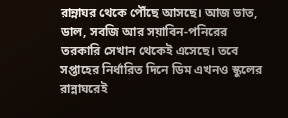রান্নাঘর থেকে পৌঁছে আসছে। আজ ভাত, ডাল, সবজি আর সয়াবিন-পনিরের তরকারি সেখান থেকেই এসেছে। তবে সপ্তাহের নির্ধারিত দিনে ডিম এখনও স্কুলের রান্নাঘরেই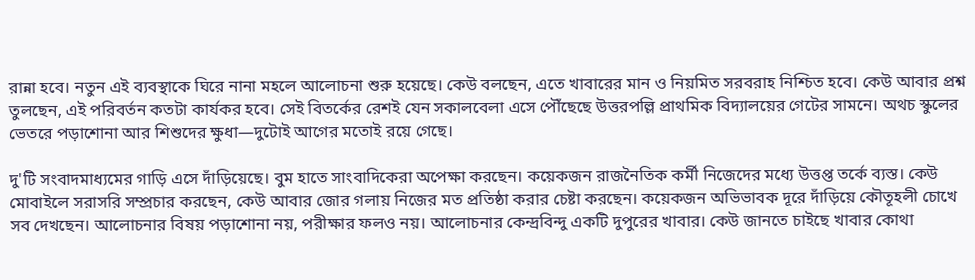রান্না হবে। নতুন এই ব্যবস্থাকে ঘিরে নানা মহলে আলোচনা শুরু হয়েছে। কেউ বলছেন, এতে খাবারের মান ও নিয়মিত সরবরাহ নিশ্চিত হবে। কেউ আবার প্রশ্ন তুলছেন, এই পরিবর্তন কতটা কার্যকর হবে। সেই বিতর্কের রেশই যেন সকালবেলা এসে পৌঁছেছে উত্তরপল্লি প্রাথমিক বিদ্যালয়ের গেটের সামনে। অথচ স্কুলের ভেতরে পড়াশোনা আর শিশুদের ক্ষুধা—দুটোই আগের মতোই রয়ে গেছে।

দু'টি সংবাদমাধ্যমের গাড়ি এসে দাঁড়িয়েছে। বুম হাতে সাংবাদিকেরা অপেক্ষা করছেন। কয়েকজন রাজনৈতিক কর্মী নিজেদের মধ্যে উত্তপ্ত তর্কে ব্যস্ত। কেউ মোবাইলে সরাসরি সম্প্রচার করছেন, কেউ আবার জোর গলায় নিজের মত প্রতিষ্ঠা করার চেষ্টা করছেন। কয়েকজন অভিভাবক দূরে দাঁড়িয়ে কৌতূহলী চোখে সব দেখছেন। আলোচনার বিষয় পড়াশোনা নয়, পরীক্ষার ফলও নয়। আলোচনার কেন্দ্রবিন্দু একটি দুপুরের খাবার। কেউ জানতে চাইছে খাবার কোথা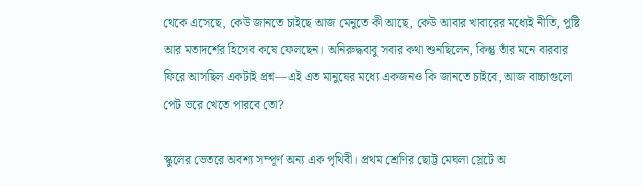থেকে এসেছে, কেউ জানতে চাইছে আজ মেনুতে কী আছে, কেউ আবার খাবারের মধ্যেই নীতি, পুষ্টি আর মতাদর্শের হিসেব কষে ফেলছেন। অনিরুদ্ধবাবু সবার কথা শুনছিলেন, কিন্তু তাঁর মনে বারবার ফিরে আসছিল একটাই প্রশ্ন—এই এত মানুষের মধ্যে একজনও কি জানতে চাইবে, আজ বাচ্চাগুলো পেট ভরে খেতে পারবে তো?

স্কুলের ভেতরে অবশ্য সম্পূর্ণ অন্য এক পৃথিবী। প্রথম শ্রেণির ছোট্ট মেঘলা স্লেটে অ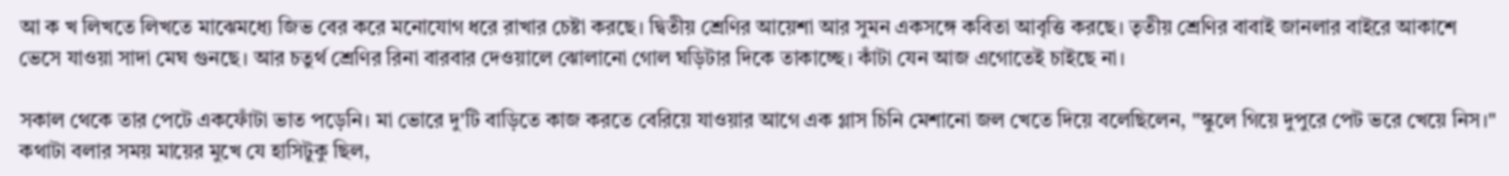আ ক খ লিখতে লিখতে মাঝেমধ্যে জিভ বের করে মনোযোগ ধরে রাখার চেষ্টা করছে। দ্বিতীয় শ্রেণির আয়েশা আর সুমন একসঙ্গে কবিতা আবৃত্তি করছে। তৃতীয় শ্রেণির বাবাই জানলার বাইরে আকাশে ভেসে যাওয়া সাদা মেঘ গুনছে। আর চতুর্থ শ্রেণির রিনা বারবার দেওয়ালে ঝোলানো গোল ঘড়িটার দিকে তাকাচ্ছে। কাঁটা যেন আজ এগোতেই চাইছে না।

সকাল থেকে তার পেটে একফোঁটা ভাত পড়েনি। মা ভোরে দু'টি বাড়িতে কাজ করতে বেরিয়ে যাওয়ার আগে এক গ্লাস চিনি মেশানো জল খেতে দিয়ে বলেছিলেন, "স্কুলে গিয়ে দুপুরে পেট ভরে খেয়ে নিস।" কথাটা বলার সময় মায়ের মুখে যে হাসিটুকু ছিল,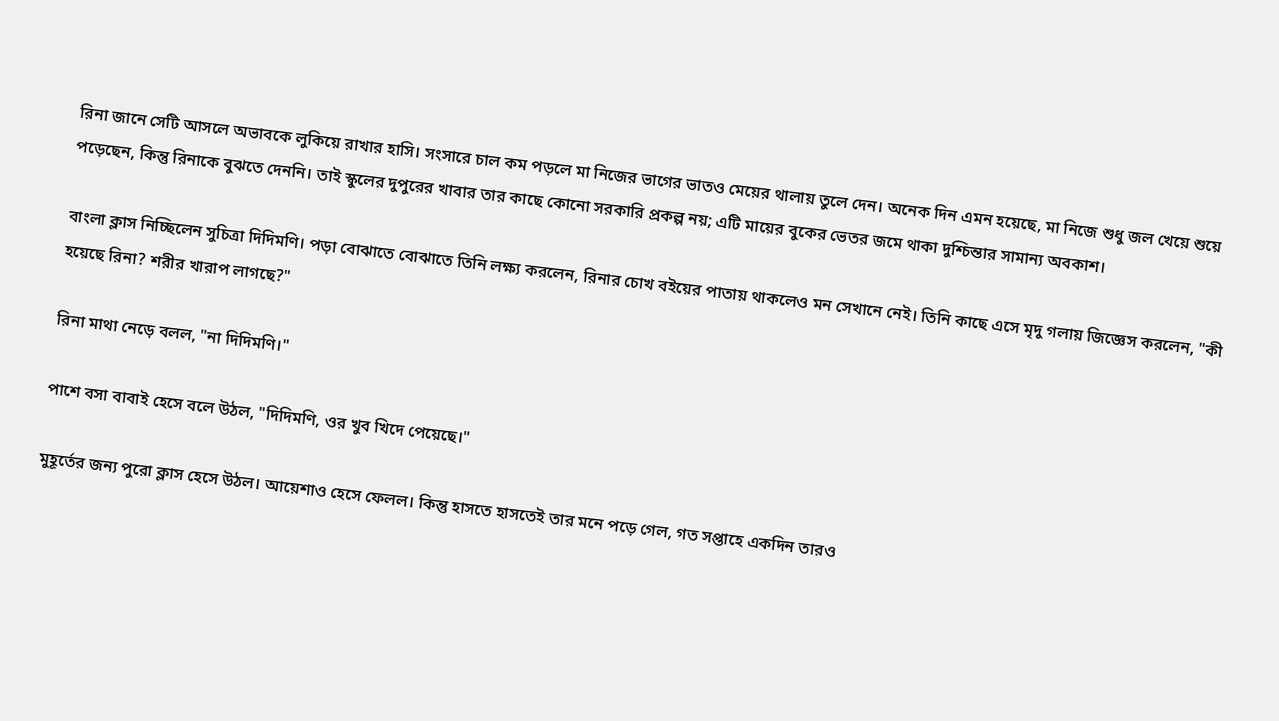রিনা জানে সেটি আসলে অভাবকে লুকিয়ে রাখার হাসি। সংসারে চাল কম পড়লে মা নিজের ভাগের ভাতও মেয়ের থালায় তুলে দেন। অনেক দিন এমন হয়েছে, মা নিজে শুধু জল খেয়ে শুয়ে পড়েছেন, কিন্তু রিনাকে বুঝতে দেননি। তাই স্কুলের দুপুরের খাবার তার কাছে কোনো সরকারি প্রকল্প নয়; এটি মায়ের বুকের ভেতর জমে থাকা দুশ্চিন্তার সামান্য অবকাশ।

বাংলা ক্লাস নিচ্ছিলেন সুচিত্রা দিদিমণি। পড়া বোঝাতে বোঝাতে তিনি লক্ষ্য করলেন, রিনার চোখ বইয়ের পাতায় থাকলেও মন সেখানে নেই। তিনি কাছে এসে মৃদু গলায় জিজ্ঞেস করলেন, "কী হয়েছে রিনা? শরীর খারাপ লাগছে?"

রিনা মাথা নেড়ে বলল, "না দিদিমণি।"

পাশে বসা বাবাই হেসে বলে উঠল, "দিদিমণি, ওর খুব খিদে পেয়েছে।"

মুহূর্তের জন্য পুরো ক্লাস হেসে উঠল। আয়েশাও হেসে ফেলল। কিন্তু হাসতে হাসতেই তার মনে পড়ে গেল, গত সপ্তাহে একদিন তারও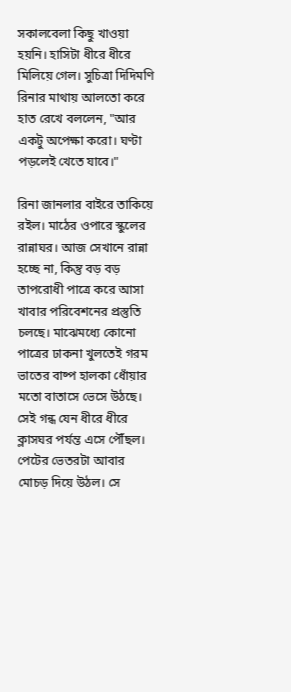সকালবেলা কিছু খাওয়া হয়নি। হাসিটা ধীরে ধীরে মিলিয়ে গেল। সুচিত্রা দিদিমণি রিনার মাথায় আলতো করে হাত রেখে বললেন, "আর একটু অপেক্ষা করো। ঘণ্টা পড়লেই খেতে যাবে।"

রিনা জানলার বাইরে তাকিয়ে রইল। মাঠের ওপারে স্কুলের রান্নাঘর। আজ সেখানে রান্না হচ্ছে না, কিন্তু বড় বড় তাপরোধী পাত্রে করে আসা খাবার পরিবেশনের প্রস্তুতি চলছে। মাঝেমধ্যে কোনো পাত্রের ঢাকনা খুলতেই গরম ভাতের বাষ্প হালকা ধোঁয়ার মতো বাতাসে ভেসে উঠছে। সেই গন্ধ যেন ধীরে ধীরে ক্লাসঘর পর্যন্ত এসে পৌঁছল। পেটের ভেতরটা আবার মোচড় দিয়ে উঠল। সে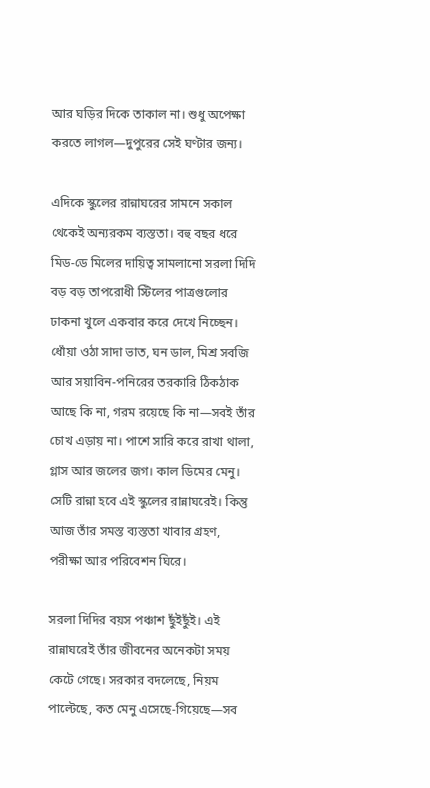আর ঘড়ির দিকে তাকাল না। শুধু অপেক্ষা করতে লাগল—দুপুরের সেই ঘণ্টার জন্য।

এদিকে স্কুলের রান্নাঘরের সামনে সকাল থেকেই অন্যরকম ব্যস্ততা। বহু বছর ধরে মিড-ডে মিলের দায়িত্ব সামলানো সরলা দিদি বড় বড় তাপরোধী স্টিলের পাত্রগুলোর ঢাকনা খুলে একবার করে দেখে নিচ্ছেন। ধোঁয়া ওঠা সাদা ভাত, ঘন ডাল, মিশ্র সবজি আর সয়াবিন-পনিরের তরকারি ঠিকঠাক আছে কি না, গরম রয়েছে কি না—সবই তাঁর চোখ এড়ায় না। পাশে সারি করে রাখা থালা, গ্লাস আর জলের জগ। কাল ডিমের মেনু। সেটি রান্না হবে এই স্কুলের রান্নাঘরেই। কিন্তু আজ তাঁর সমস্ত ব্যস্ততা খাবার গ্রহণ, পরীক্ষা আর পরিবেশন ঘিরে।

সরলা দিদির বয়স পঞ্চাশ ছুঁইছুঁই। এই রান্নাঘরেই তাঁর জীবনের অনেকটা সময় কেটে গেছে। সরকার বদলেছে, নিয়ম পাল্টেছে, কত মেনু এসেছে-গিয়েছে—সব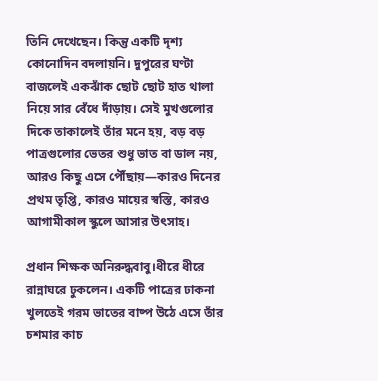তিনি দেখেছেন। কিন্তু একটি দৃশ্য কোনোদিন বদলায়নি। দুপুরের ঘণ্টা বাজলেই একঝাঁক ছোট ছোট হাত থালা নিয়ে সার বেঁধে দাঁড়ায়। সেই মুখগুলোর দিকে তাকালেই তাঁর মনে হয়, বড় বড় পাত্রগুলোর ভেতর শুধু ভাত বা ডাল নয়, আরও কিছু এসে পৌঁছায়—কারও দিনের প্রথম তৃপ্তি, কারও মায়ের স্বস্তি, কারও আগামীকাল স্কুলে আসার উৎসাহ।

প্রধান শিক্ষক অনিরুদ্ধবাবু।ধীরে ধীরে রান্নাঘরে ঢুকলেন। একটি পাত্রের ঢাকনা খুলতেই গরম ভাতের বাষ্প উঠে এসে তাঁর চশমার কাচ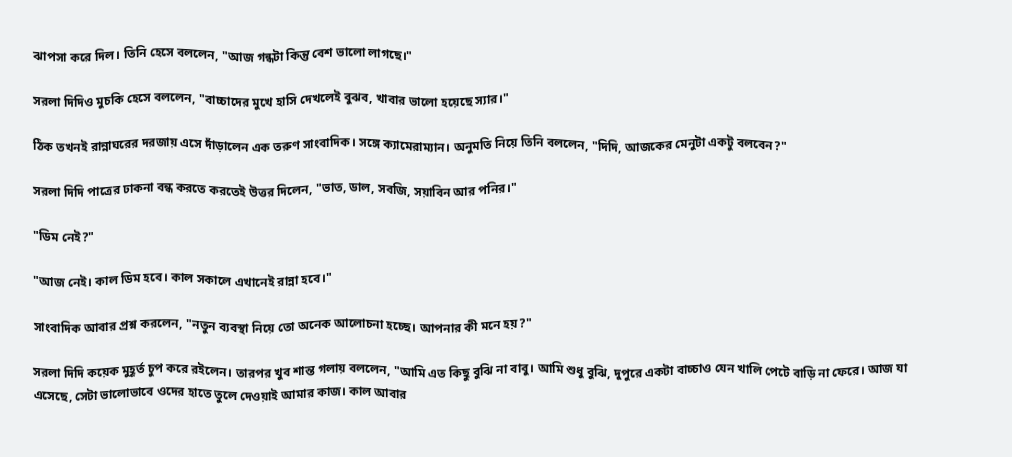ঝাপসা করে দিল। তিনি হেসে বললেন, "আজ গন্ধটা কিন্তু বেশ ভালো লাগছে।"

সরলা দিদিও মুচকি হেসে বললেন, "বাচ্চাদের মুখে হাসি দেখলেই বুঝব, খাবার ভালো হয়েছে স্যার।"

ঠিক তখনই রান্নাঘরের দরজায় এসে দাঁড়ালেন এক তরুণ সাংবাদিক। সঙ্গে ক্যামেরাম্যান। অনুমতি নিয়ে তিনি বললেন, "দিদি, আজকের মেনুটা একটু বলবেন?"

সরলা দিদি পাত্রের ঢাকনা বন্ধ করতে করতেই উত্তর দিলেন, "ভাত, ডাল, সবজি, সয়াবিন আর পনির।"

"ডিম নেই?"

"আজ নেই। কাল ডিম হবে। কাল সকালে এখানেই রান্না হবে।"

সাংবাদিক আবার প্রশ্ন করলেন, "নতুন ব্যবস্থা নিয়ে তো অনেক আলোচনা হচ্ছে। আপনার কী মনে হয়?"

সরলা দিদি কয়েক মুহূর্ত চুপ করে রইলেন। তারপর খুব শান্ত গলায় বললেন, "আমি এত কিছু বুঝি না বাবু। আমি শুধু বুঝি, দুপুরে একটা বাচ্চাও যেন খালি পেটে বাড়ি না ফেরে। আজ যা এসেছে, সেটা ভালোভাবে ওদের হাতে তুলে দেওয়াই আমার কাজ। কাল আবার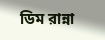ডিম রান্না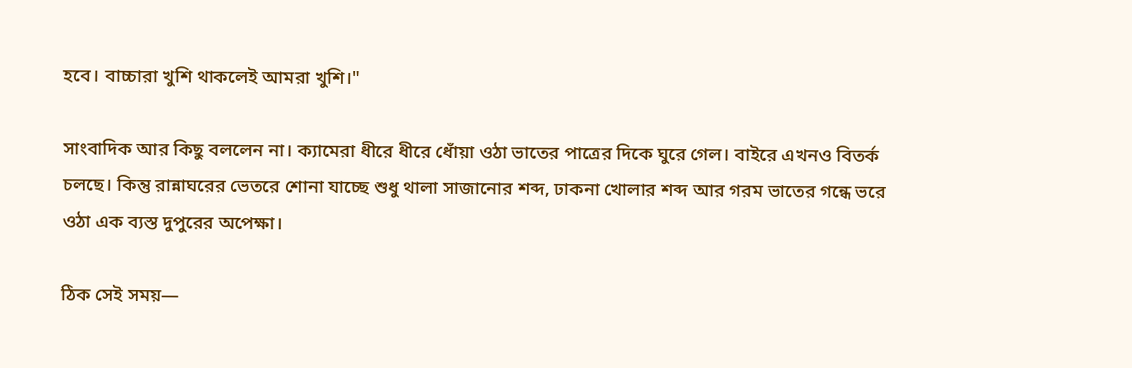হবে। বাচ্চারা খুশি থাকলেই আমরা খুশি।"

সাংবাদিক আর কিছু বললেন না। ক্যামেরা ধীরে ধীরে ধোঁয়া ওঠা ভাতের পাত্রের দিকে ঘুরে গেল। বাইরে এখনও বিতর্ক চলছে। কিন্তু রান্নাঘরের ভেতরে শোনা যাচ্ছে শুধু থালা সাজানোর শব্দ, ঢাকনা খোলার শব্দ আর গরম ভাতের গন্ধে ভরে ওঠা এক ব্যস্ত দুপুরের অপেক্ষা।

ঠিক সেই সময়—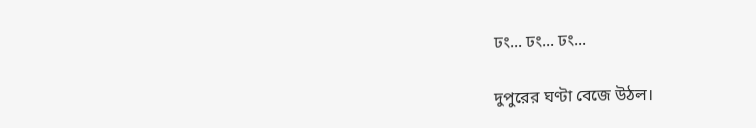ঢং... ঢং... ঢং...

দুপুরের ঘণ্টা বেজে উঠল।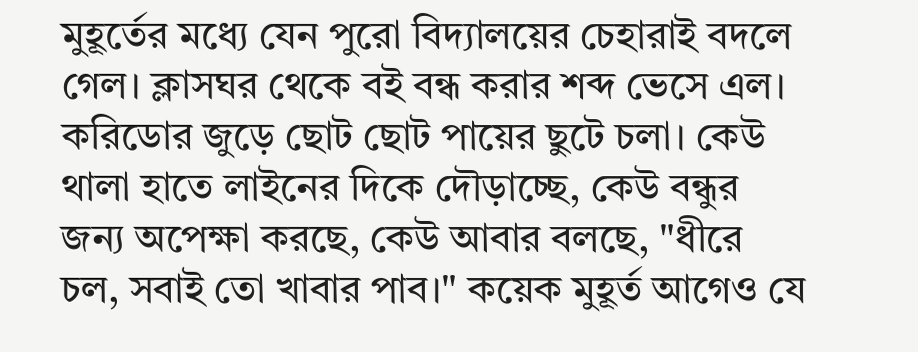মুহূর্তের মধ্যে যেন পুরো বিদ্যালয়ের চেহারাই বদলে গেল। ক্লাসঘর থেকে বই বন্ধ করার শব্দ ভেসে এল। করিডোর জুড়ে ছোট ছোট পায়ের ছুটে চলা। কেউ থালা হাতে লাইনের দিকে দৌড়াচ্ছে, কেউ বন্ধুর জন্য অপেক্ষা করছে, কেউ আবার বলছে, "ধীরে চল, সবাই তো খাবার পাব।" কয়েক মুহূর্ত আগেও যে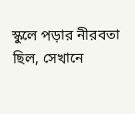স্কুলে পড়ার নীরবতা ছিল, সেখানে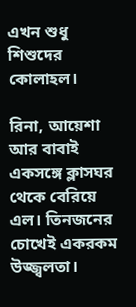এখন শুধু শিশুদের কোলাহল।

রিনা, আয়েশা আর বাবাই একসঙ্গে ক্লাসঘর থেকে বেরিয়ে এল। তিনজনের চোখেই একরকম উজ্জ্বলতা।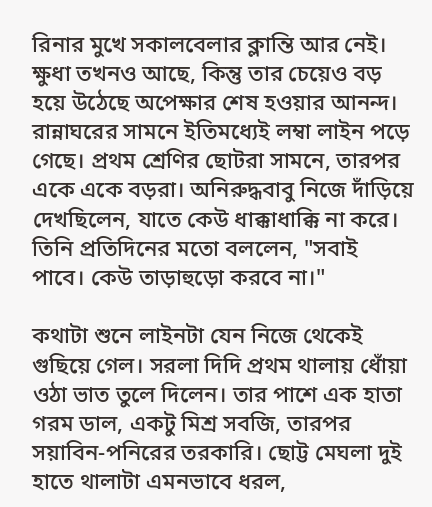রিনার মুখে সকালবেলার ক্লান্তি আর নেই। ক্ষুধা তখনও আছে, কিন্তু তার চেয়েও বড় হয়ে উঠেছে অপেক্ষার শেষ হওয়ার আনন্দ। রান্নাঘরের সামনে ইতিমধ্যেই লম্বা লাইন পড়ে গেছে। প্রথম শ্রেণির ছোটরা সামনে, তারপর একে একে বড়রা। অনিরুদ্ধবাবু নিজে দাঁড়িয়ে দেখছিলেন, যাতে কেউ ধাক্কাধাক্কি না করে। তিনি প্রতিদিনের মতো বললেন, "সবাই পাবে। কেউ তাড়াহুড়ো করবে না।"

কথাটা শুনে লাইনটা যেন নিজে থেকেই গুছিয়ে গেল। সরলা দিদি প্রথম থালায় ধোঁয়া ওঠা ভাত তুলে দিলেন। তার পাশে এক হাতা গরম ডাল, একটু মিশ্র সবজি, তারপর সয়াবিন-পনিরের তরকারি। ছোট্ট মেঘলা দুই হাতে থালাটা এমনভাবে ধরল,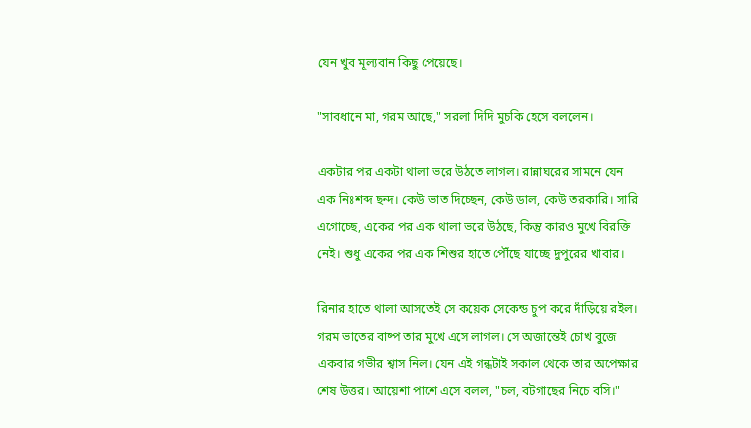যেন খুব মূল্যবান কিছু পেয়েছে।

"সাবধানে মা, গরম আছে," সরলা দিদি মুচকি হেসে বললেন।

একটার পর একটা থালা ভরে উঠতে লাগল। রান্নাঘরের সামনে যেন এক নিঃশব্দ ছন্দ। কেউ ভাত দিচ্ছেন, কেউ ডাল, কেউ তরকারি। সারি এগোচ্ছে, একের পর এক থালা ভরে উঠছে, কিন্তু কারও মুখে বিরক্তি নেই। শুধু একের পর এক শিশুর হাতে পৌঁছে যাচ্ছে দুপুরের খাবার।

রিনার হাতে থালা আসতেই সে কয়েক সেকেন্ড চুপ করে দাঁড়িয়ে রইল। গরম ভাতের বাষ্প তার মুখে এসে লাগল। সে অজান্তেই চোখ বুজে একবার গভীর শ্বাস নিল। যেন এই গন্ধটাই সকাল থেকে তার অপেক্ষার শেষ উত্তর। আয়েশা পাশে এসে বলল, "চল, বটগাছের নিচে বসি।"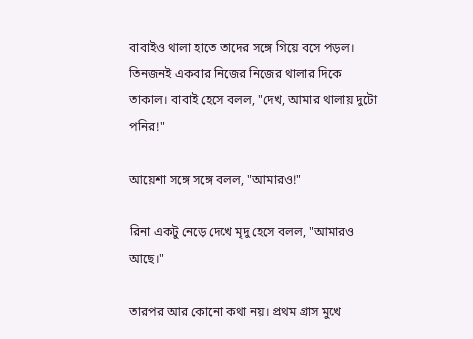বাবাইও থালা হাতে তাদের সঙ্গে গিয়ে বসে পড়ল। তিনজনই একবার নিজের নিজের থালার দিকে তাকাল। বাবাই হেসে বলল, "দেখ, আমার থালায় দুটো পনির!"

আয়েশা সঙ্গে সঙ্গে বলল, "আমারও!"

রিনা একটু নেড়ে দেখে মৃদু হেসে বলল, "আমারও আছে।"

তারপর আর কোনো কথা নয়। প্রথম গ্রাস মুখে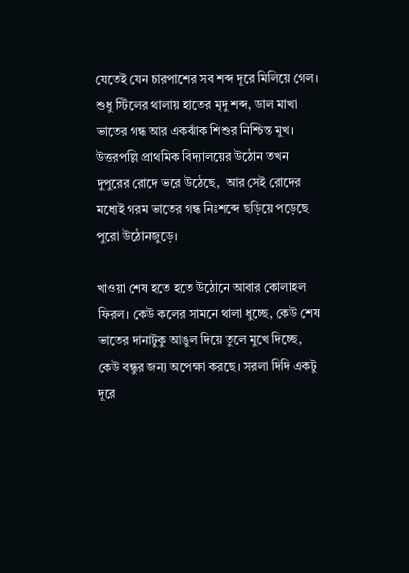যেতেই যেন চারপাশের সব শব্দ দূরে মিলিয়ে গেল। শুধু স্টিলের থালায় হাতের মৃদু শব্দ, ডাল মাখা ভাতের গন্ধ আর একঝাঁক শিশুর নিশ্চিন্ত মুখ। উত্তরপল্লি প্রাথমিক বিদ্যালয়ের উঠোন তখন দুপুরের রোদে ভরে উঠেছে,  আর সেই রোদের মধ্যেই গরম ভাতের গন্ধ নিঃশব্দে ছড়িয়ে পড়েছে পুরো উঠোনজুড়ে।

খাওয়া শেষ হতে হতে উঠোনে আবার কোলাহল ফিরল। কেউ কলের সামনে থালা ধুচ্ছে, কেউ শেষ ভাতের দানাটুকু আঙুল দিয়ে তুলে মুখে দিচ্ছে, কেউ বন্ধুর জন্য অপেক্ষা করছে। সরলা দিদি একটু দূরে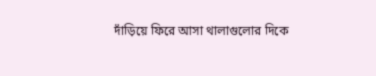দাঁড়িয়ে ফিরে আসা থালাগুলোর দিকে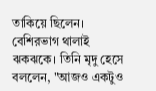তাকিয়ে ছিলেন। বেশিরভাগ থালাই ঝকঝকে। তিনি মৃদু হেসে বললেন, "আজও একটুও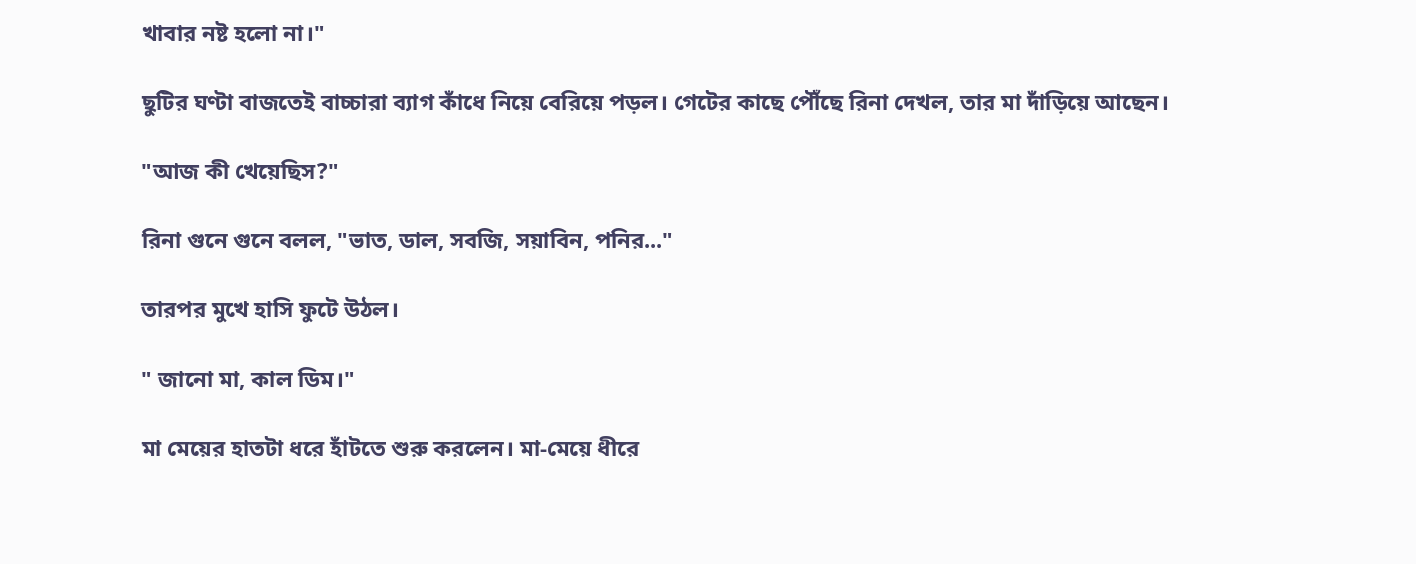খাবার নষ্ট হলো না।"

ছুটির ঘণ্টা বাজতেই বাচ্চারা ব্যাগ কাঁধে নিয়ে বেরিয়ে পড়ল। গেটের কাছে পৌঁছে রিনা দেখল, তার মা দাঁড়িয়ে আছেন।

"আজ কী খেয়েছিস?"

রিনা গুনে গুনে বলল, "ভাত, ডাল, সবজি, সয়াবিন, পনির..."

তারপর মুখে হাসি ফুটে উঠল।

" জানো মা, কাল ডিম।"

মা মেয়ের হাতটা ধরে হাঁটতে শুরু করলেন। মা-মেয়ে ধীরে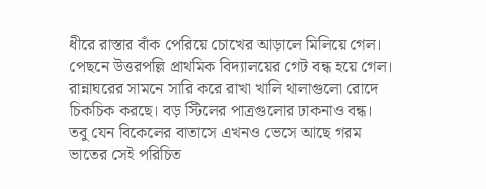ধীরে রাস্তার বাঁক পেরিয়ে চোখের আড়ালে মিলিয়ে গেল। পেছনে উত্তরপল্লি প্রাথমিক বিদ্যালয়ের গেট বন্ধ হয়ে গেল। রান্নাঘরের সামনে সারি করে রাখা খালি থালাগুলো রোদে চিকচিক করছে। বড় স্টিলের পাত্রগুলোর ঢাকনাও বন্ধ। তবু যেন বিকেলের বাতাসে এখনও ভেসে আছে গরম ভাতের সেই পরিচিত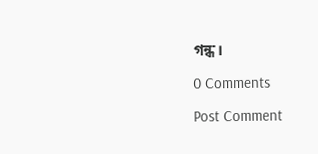গন্ধ।

0 Comments

Post Comment